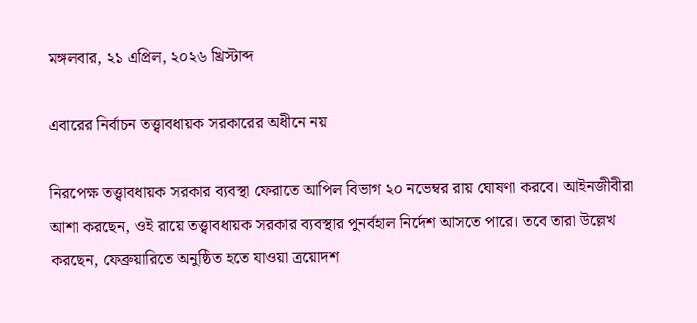মঙ্গলবার, ২১ এপ্রিল, ২০২৬ খ্রিস্টাব্দ

এবারের নির্বাচন তত্ত্বাবধায়ক সরকারের অধীনে নয়

নিরপেক্ষ তত্ত্বাবধায়ক সরকার ব্যবস্থা ফেরাতে আপিল বিভাগ ২০ নভেম্বর রায় ঘোষণা করবে। আইনজীবীরা আশা করছেন, ওই রায়ে তত্ত্বাবধায়ক সরকার ব্যবস্থার পুনর্বহাল নির্দেশ আসতে পারে। তবে তারা উল্লেখ করছেন, ফেব্রুয়ারিতে অনুষ্ঠিত হতে যাওয়া ত্রয়োদশ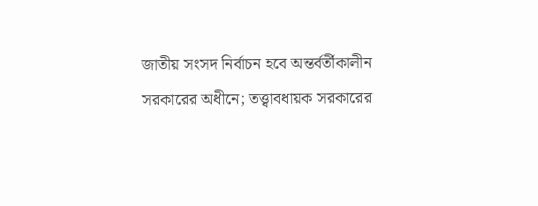জাতীয় সংসদ নির্বাচন হবে অন্তর্বর্তীকালীন সরকারের অধীনে; তত্ত্বাবধায়ক সরকারের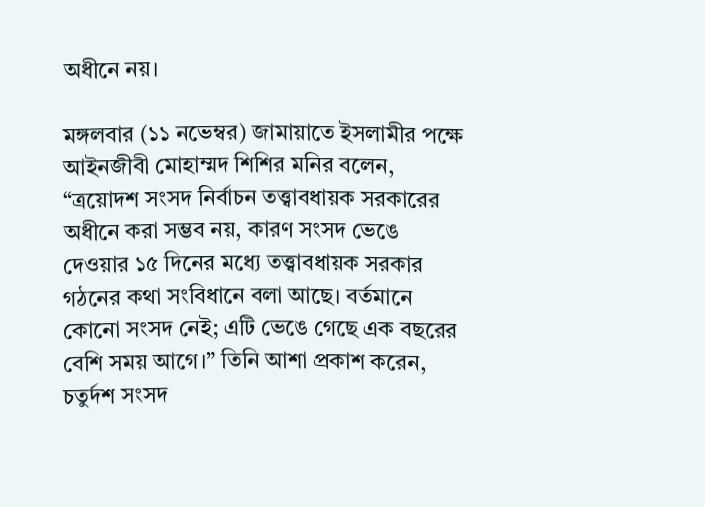অধীনে নয়।

মঙ্গলবার (১১ নভেম্বর) জামায়াতে ইসলামীর পক্ষে আইনজীবী মোহাম্মদ শিশির মনির বলেন, “ত্রয়োদশ সংসদ নির্বাচন তত্ত্বাবধায়ক সরকারের অধীনে করা সম্ভব নয়, কারণ সংসদ ভেঙে দেওয়ার ১৫ দিনের মধ্যে তত্ত্বাবধায়ক সরকার গঠনের কথা সংবিধানে বলা আছে। বর্তমানে কোনো সংসদ নেই; এটি ভেঙে গেছে এক বছরের বেশি সময় আগে।” তিনি আশা প্রকাশ করেন, চতুর্দশ সংসদ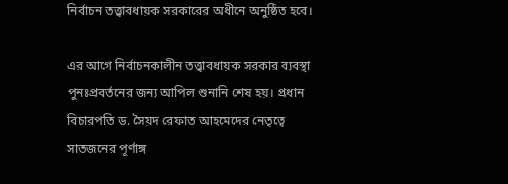নির্বাচন তত্ত্বাবধায়ক সরকারের অধীনে অনুষ্ঠিত হবে।

এর আগে নির্বাচনকালীন তত্ত্বাবধায়ক সরকার ব্যবস্থা পুনঃপ্রবর্তনের জন্য আপিল শুনানি শেষ হয়। প্রধান বিচারপতি ড. সৈয়দ রেফাত আহমেদের নেতৃত্বে সাতজনের পূর্ণাঙ্গ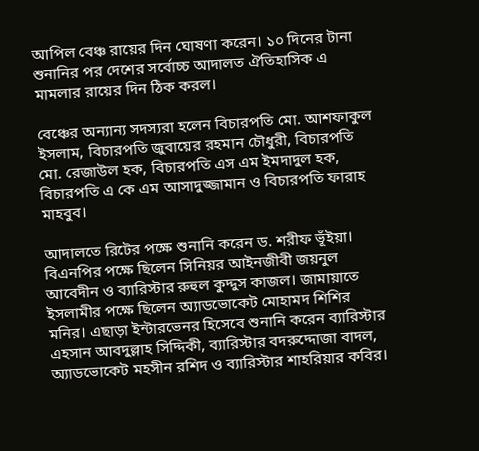আপিল বেঞ্চ রায়ের দিন ঘোষণা করেন। ১০ দিনের টানা শুনানির পর দেশের সর্বোচ্চ আদালত ঐতিহাসিক এ মামলার রায়ের দিন ঠিক করল।

বেঞ্চের অন্যান্য সদস্যরা হলেন বিচারপতি মো. আশফাকুল ইসলাম, বিচারপতি জুবায়ের রহমান চৌধুরী, বিচারপতি মো. রেজাউল হক, বিচারপতি এস এম ইমদাদুল হক, বিচারপতি এ কে এম আসাদুজ্জামান ও বিচারপতি ফারাহ মাহবুব।

আদালতে রিটের পক্ষে শুনানি করেন ড. শরীফ ভূঁইয়া। বিএনপির পক্ষে ছিলেন সিনিয়র আইনজীবী জয়নুল আবেদীন ও ব্যারিস্টার রুহুল কুদ্দুস কাজল। জামায়াতে ইসলামীর পক্ষে ছিলেন অ্যাডভোকেট মোহামদ শিশির মনির। এছাড়া ইন্টারভেনর হিসেবে শুনানি করেন ব্যারিস্টার এহসান আবদুল্লাহ সিদ্দিকী, ব্যারিস্টার বদরুদ্দোজা বাদল, অ্যাডভোকেট মহসীন রশিদ ও ব্যারিস্টার শাহরিয়ার কবির।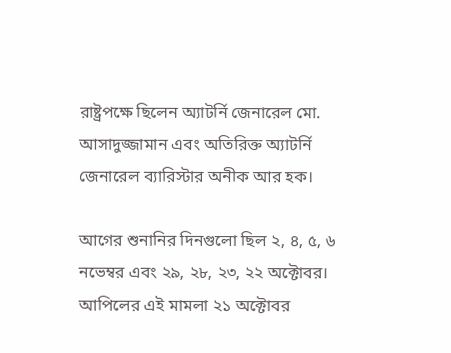রাষ্ট্রপক্ষে ছিলেন অ্যাটর্নি জেনারেল মো. আসাদুজ্জামান এবং অতিরিক্ত অ্যাটর্নি জেনারেল ব্যারিস্টার অনীক আর হক।

আগের শুনানির দিনগুলো ছিল ২, ৪, ৫, ৬ নভেম্বর এবং ২৯, ২৮, ২৩, ২২ অক্টোবর। আপিলের এই মামলা ২১ অক্টোবর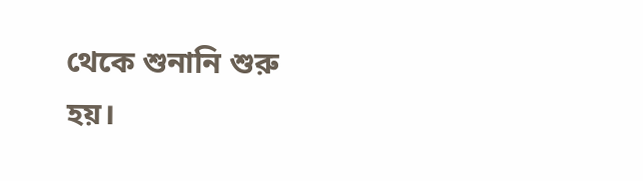থেকে শুনানি শুরু হয়।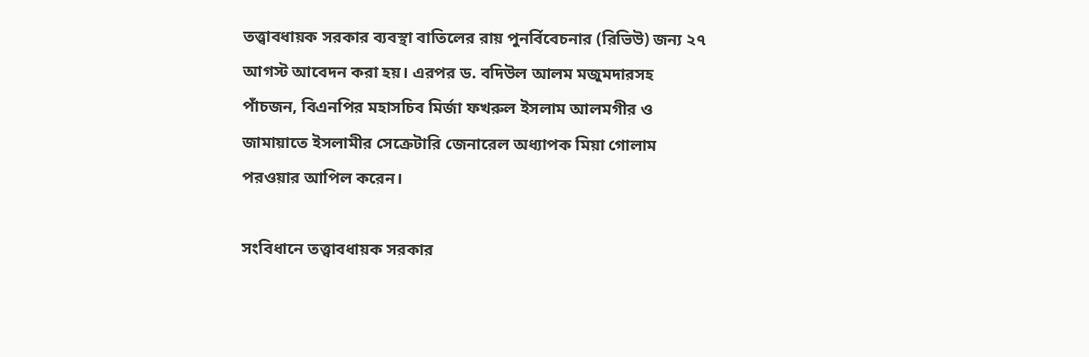তত্ত্বাবধায়ক সরকার ব্যবস্থা বাতিলের রায় পুনর্বিবেচনার (রিভিউ) জন্য ২৭ আগস্ট আবেদন করা হয়। এরপর ড. বদিউল আলম মজুমদারসহ পাঁচজন, বিএনপির মহাসচিব মির্জা ফখরুল ইসলাম আলমগীর ও জামায়াতে ইসলামীর সেক্রেটারি জেনারেল অধ্যাপক মিয়া গোলাম পরওয়ার আপিল করেন।

সংবিধানে তত্ত্বাবধায়ক সরকার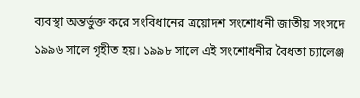ব্যবস্থা অন্তর্ভুক্ত করে সংবিধানের ত্রয়োদশ সংশোধনী জাতীয় সংসদে ১৯৯৬ সালে গৃহীত হয়। ১৯৯৮ সালে এই সংশোধনীর বৈধতা চ্যালেঞ্জ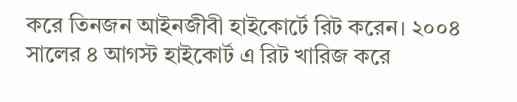করে তিনজন আইনজীবী হাইকোর্টে রিট করেন। ২০০৪ সালের ৪ আগস্ট হাইকোর্ট এ রিট খারিজ করে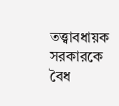তত্ত্বাবধায়ক সরকারকে বৈধ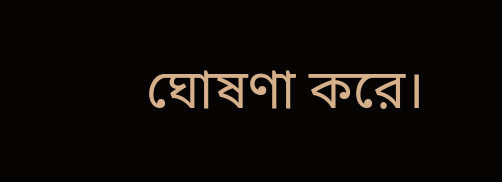ঘোষণা করে।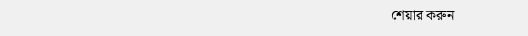শেয়ার করুন